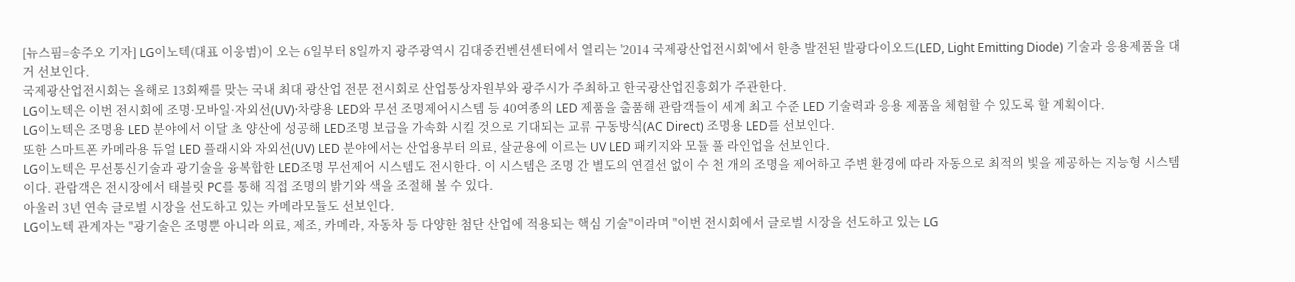[뉴스핌=송주오 기자] LG이노텍(대표 이웅범)이 오는 6일부터 8일까지 광주광역시 김대중컨벤션센터에서 열리는 '2014 국제광산업전시회'에서 한층 발전된 발광다이오드(LED, Light Emitting Diode) 기술과 응용제품을 대거 선보인다.
국제광산업전시회는 올해로 13회째를 맞는 국내 최대 광산업 전문 전시회로 산업통상자원부와 광주시가 주최하고 한국광산업진흥회가 주관한다.
LG이노텍은 이번 전시회에 조명·모바일·자외선(UV)·차량용 LED와 무선 조명제어시스템 등 40여종의 LED 제품을 출품해 관람객들이 세계 최고 수준 LED 기술력과 응용 제품을 체험할 수 있도록 할 계획이다.
LG이노텍은 조명용 LED 분야에서 이달 초 양산에 성공해 LED조명 보급을 가속화 시킬 것으로 기대되는 교류 구동방식(AC Direct) 조명용 LED를 선보인다.
또한 스마트폰 카메라용 듀얼 LED 플래시와 자외선(UV) LED 분야에서는 산업용부터 의료, 살균용에 이르는 UV LED 패키지와 모듈 풀 라인업을 선보인다.
LG이노텍은 무선통신기술과 광기술을 융복합한 LED조명 무선제어 시스템도 전시한다. 이 시스템은 조명 간 별도의 연결선 없이 수 천 개의 조명을 제어하고 주변 환경에 따라 자동으로 최적의 빛을 제공하는 지능형 시스템이다. 관람객은 전시장에서 태블릿 PC를 통해 직접 조명의 밝기와 색을 조절해 볼 수 있다.
아울러 3년 연속 글로벌 시장을 선도하고 있는 카메라모듈도 선보인다.
LG이노텍 관계자는 "광기술은 조명뿐 아니라 의료, 제조, 카메라, 자동차 등 다양한 첨단 산업에 적용되는 핵심 기술"이라며 "이번 전시회에서 글로벌 시장을 선도하고 있는 LG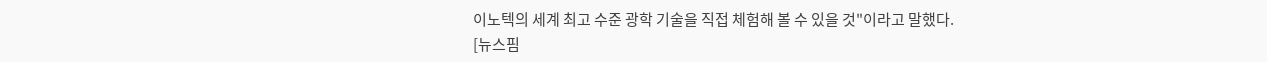이노텍의 세계 최고 수준 광학 기술을 직접 체험해 볼 수 있을 것"이라고 말했다.
[뉴스핌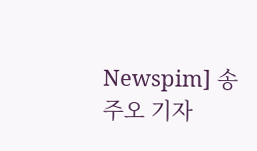Newspim] 송주오 기자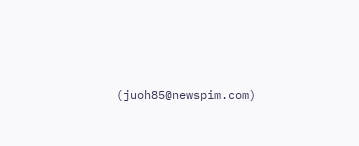(juoh85@newspim.com)